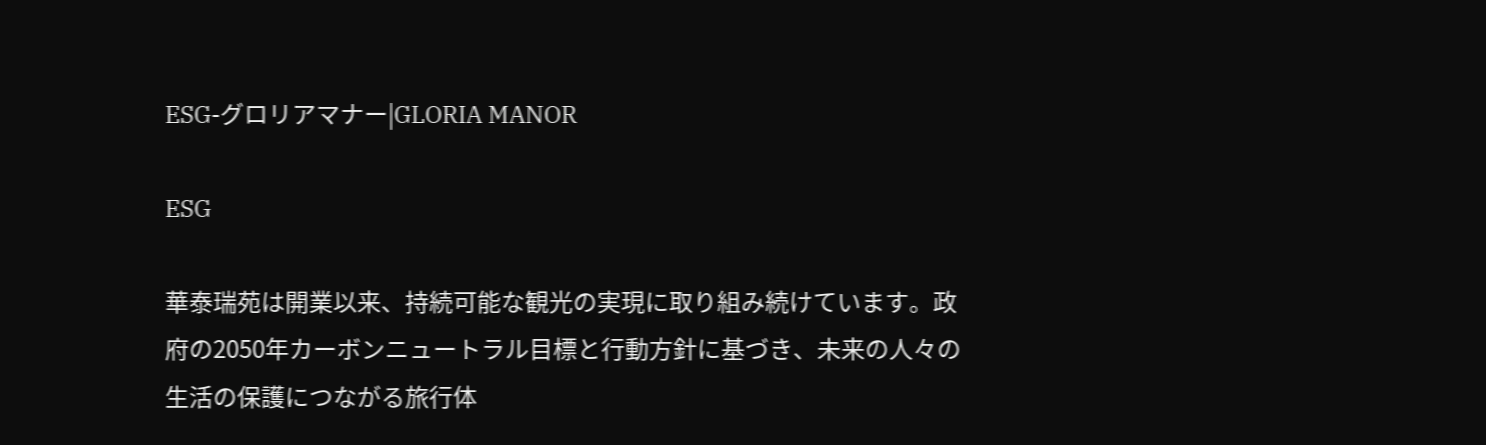ESG-グロリアマナー|GLORIA MANOR

ESG

華泰瑞苑は開業以来、持続可能な観光の実現に取り組み続けています。政府の2050年カーボンニュートラル目標と行動方針に基づき、未来の人々の生活の保護につながる旅行体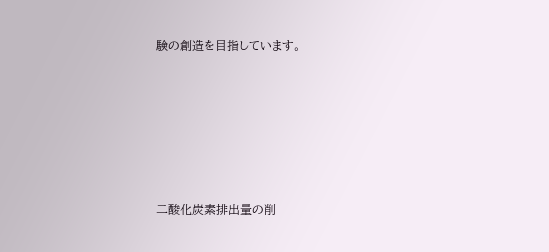験の創造を目指しています。









二酸化炭素排出量の削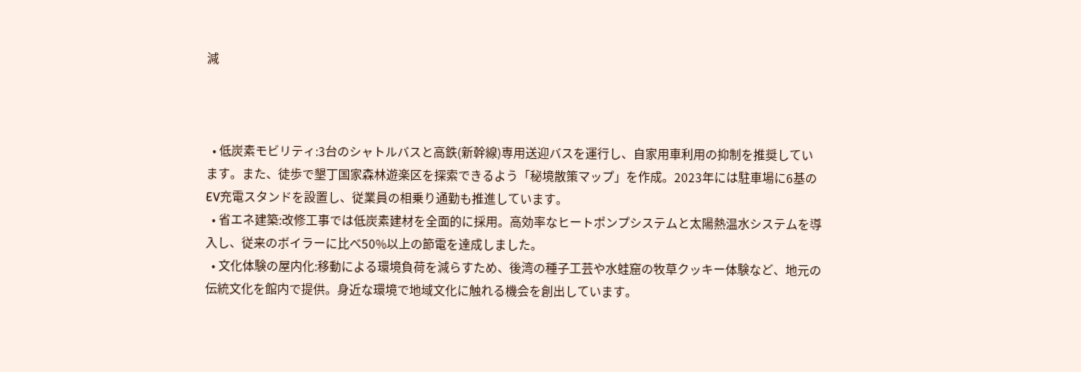減



  • 低炭素モビリティ:3台のシャトルバスと高鉄(新幹線)専用送迎バスを運行し、自家用車利用の抑制を推奨しています。また、徒歩で墾丁国家森林遊楽区を探索できるよう「秘境散策マップ」を作成。2023年には駐車場に6基のEV充電スタンドを設置し、従業員の相乗り通勤も推進しています。
  • 省エネ建築:改修工事では低炭素建材を全面的に採用。高効率なヒートポンプシステムと太陽熱温水システムを導入し、従来のボイラーに比べ50%以上の節電を達成しました。
  • 文化体験の屋内化:移動による環境負荷を減らすため、後湾の種子工芸や水蛙窟の牧草クッキー体験など、地元の伝統文化を館内で提供。身近な環境で地域文化に触れる機会を創出しています。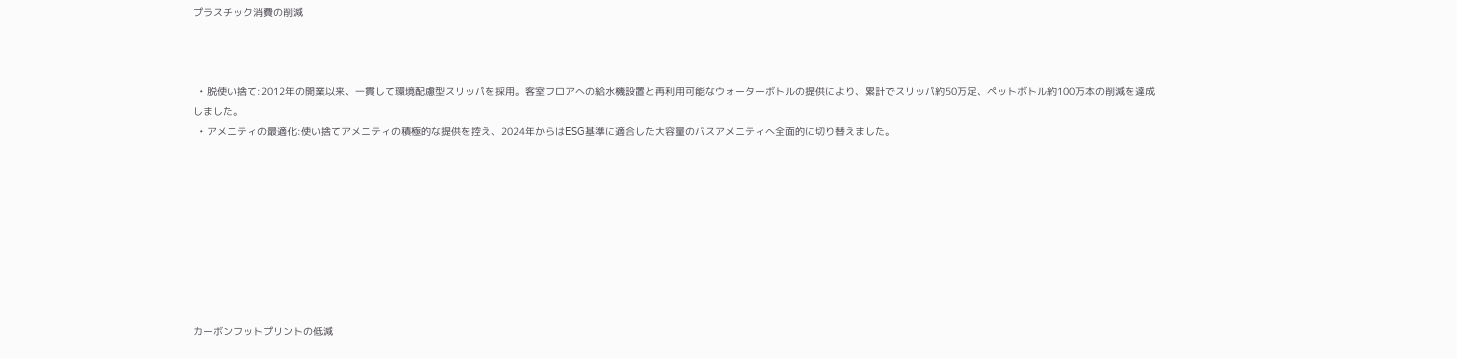プラスチック消費の削減



  • 脱使い捨て:2012年の開業以来、一貫して環境配慮型スリッパを採用。客室フロアへの給水機設置と再利用可能なウォーターボトルの提供により、累計でスリッパ約50万足、ペットボトル約100万本の削減を達成しました。
  • アメニティの最適化:使い捨てアメニティの積極的な提供を控え、2024年からはESG基準に適合した大容量のバスアメニティへ全面的に切り替えました。









カーボンフットプリントの低減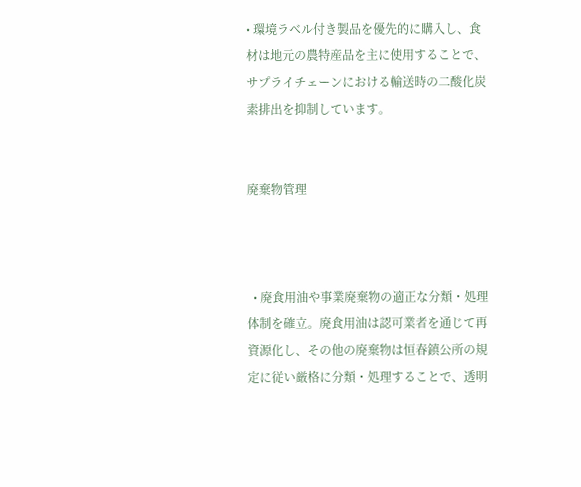• 環境ラベル付き製品を優先的に購入し、食材は地元の農特産品を主に使用することで、サプライチェーンにおける輸送時の二酸化炭素排出を抑制しています。


廃棄物管理



  • 廃食用油や事業廃棄物の適正な分類・処理体制を確立。廃食用油は認可業者を通じて再資源化し、その他の廃棄物は恒春鎮公所の規定に従い厳格に分類・処理することで、透明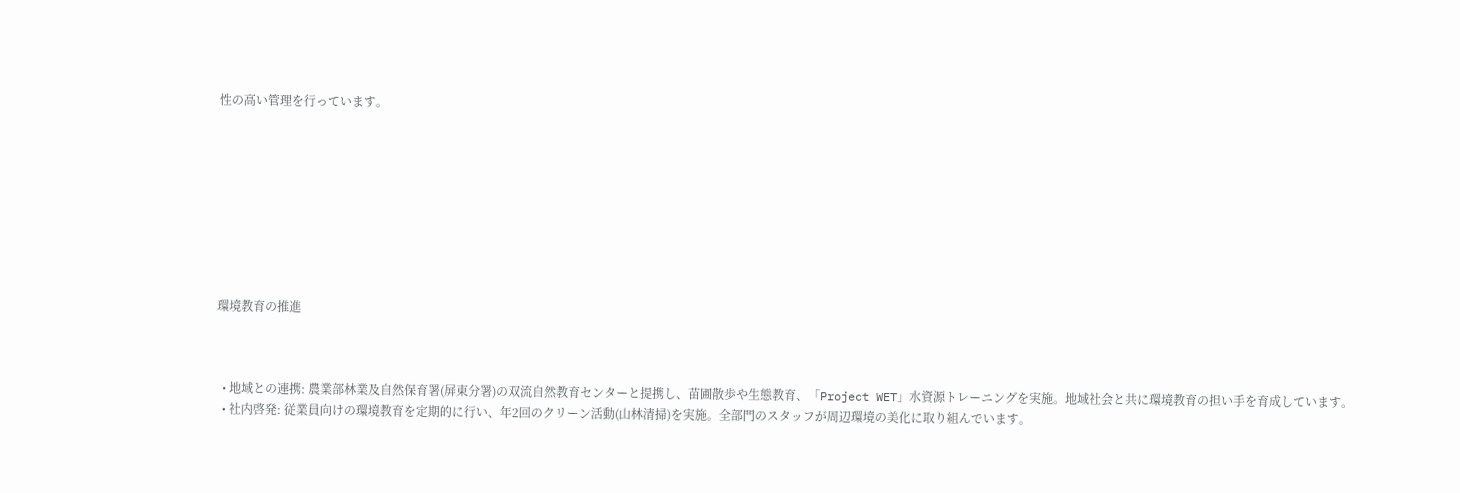性の高い管理を行っています。









環境教育の推進



  • 地域との連携: 農業部林業及自然保育署(屏東分署)の双流自然教育センターと提携し、苗圃散歩や生態教育、「Project WET」水資源トレーニングを実施。地域社会と共に環境教育の担い手を育成しています。
  • 社内啓発: 従業員向けの環境教育を定期的に行い、年2回のクリーン活動(山林清掃)を実施。全部門のスタッフが周辺環境の美化に取り組んでいます。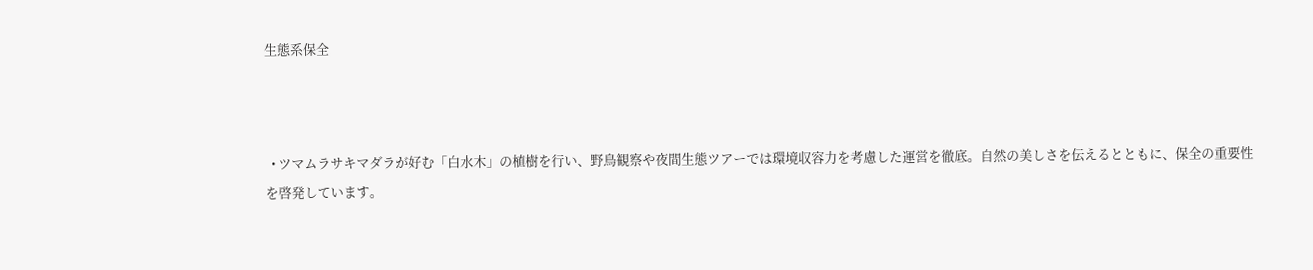生態系保全



  • ツマムラサキマダラが好む「白水木」の植樹を行い、野鳥観察や夜間生態ツアーでは環境収容力を考慮した運営を徹底。自然の美しさを伝えるとともに、保全の重要性を啓発しています。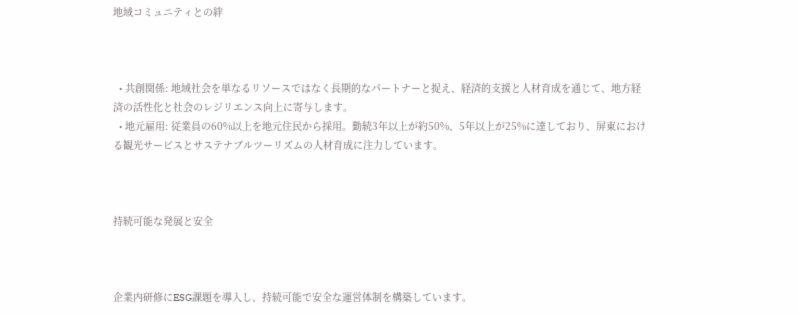地域コミュニティとの絆



  • 共創関係: 地域社会を単なるリソースではなく長期的なパートナーと捉え、経済的支援と人材育成を通じて、地方経済の活性化と社会のレジリエンス向上に寄与します。
  • 地元雇用: 従業員の60%以上を地元住民から採用。勤続3年以上が約50%、5年以上が25%に達しており、屏東における観光サービスとサステナブルツーリズムの人材育成に注力しています。



持続可能な発展と安全



企業内研修にESG課題を導入し、持続可能で安全な運営体制を構築しています。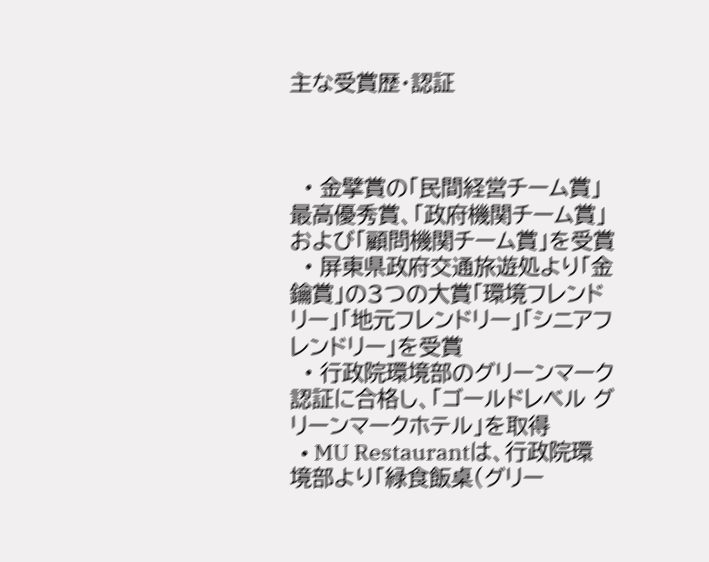主な受賞歴・認証



  • 金擘賞の「民間経営チーム賞」最高優秀賞、「政府機関チーム賞」および「顧問機関チーム賞」を受賞
  • 屏東県政府交通旅遊処より「金鑰賞」の3つの大賞「環境フレンドリー」「地元フレンドリー」「シニアフレンドリー」を受賞
  • 行政院環境部のグリーンマーク認証に合格し、「ゴールドレベル グリーンマークホテル」を取得
  • MU Restaurantは、行政院環境部より「緑食飯桌(グリー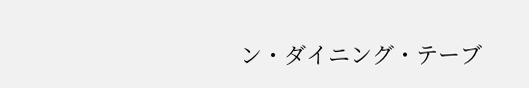ン・ダイニング・テーブ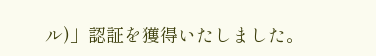ル)」認証を獲得いたしました。